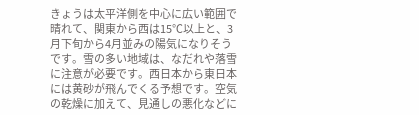きょうは太平洋側を中心に広い範囲で晴れて、関東から西は15℃以上と、3月下旬から4月並みの陽気になりそうです。雪の多い地域は、なだれや落雪に注意が必要です。西日本から東日本には黄砂が飛んでくる予想です。空気の乾燥に加えて、見通しの悪化などに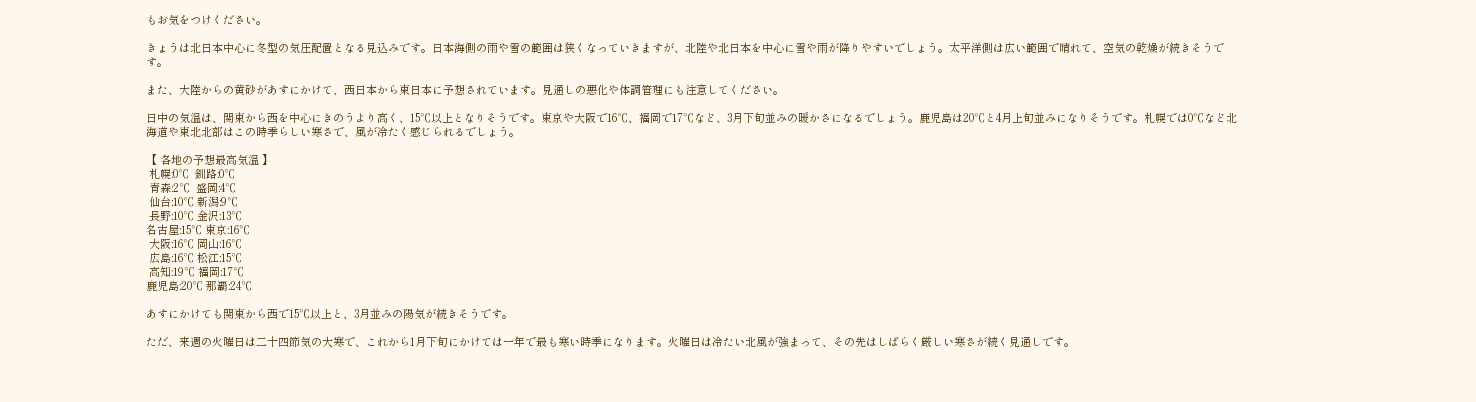もお気をつけください。

きょうは北日本中心に冬型の気圧配置となる見込みです。日本海側の雨や雪の範囲は狭くなっていきますが、北陸や北日本を中心に雪や雨が降りやすいでしょう。太平洋側は広い範囲で晴れて、空気の乾燥が続きそうです。

また、大陸からの黄砂があすにかけて、西日本から東日本に予想されています。見通しの悪化や体調管理にも注意してください。

日中の気温は、関東から西を中心にきのうより高く、15℃以上となりそうです。東京や大阪で16℃、福岡で17℃など、3月下旬並みの暖かさになるでしょう。鹿児島は20℃と4月上旬並みになりそうです。札幌では0℃など北海道や東北北部はこの時季らしい寒さで、風が冷たく感じられるでしょう。

【 各地の予想最高気温 】
 札幌:0℃  釧路:0℃
 青森:2℃  盛岡:4℃
 仙台:10℃ 新潟:9℃
 長野:10℃ 金沢:13℃
名古屋:15℃ 東京:16℃
 大阪:16℃ 岡山:16℃
 広島:16℃ 松江:15℃
 高知:19℃ 福岡:17℃
鹿児島:20℃ 那覇:24℃

あすにかけても関東から西で15℃以上と、3月並みの陽気が続きそうです。

ただ、来週の火曜日は二十四節気の大寒で、これから1月下旬にかけては一年で最も寒い時季になります。火曜日は冷たい北風が強まって、その先はしばらく厳しい寒さが続く見通しです。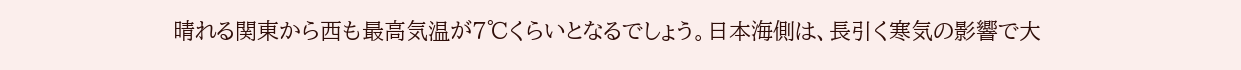晴れる関東から西も最高気温が7℃くらいとなるでしょう。日本海側は、長引く寒気の影響で大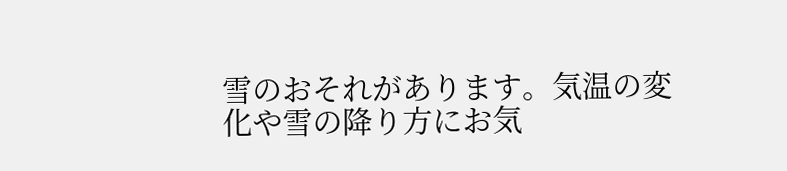雪のおそれがあります。気温の変化や雪の降り方にお気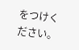をつけください。